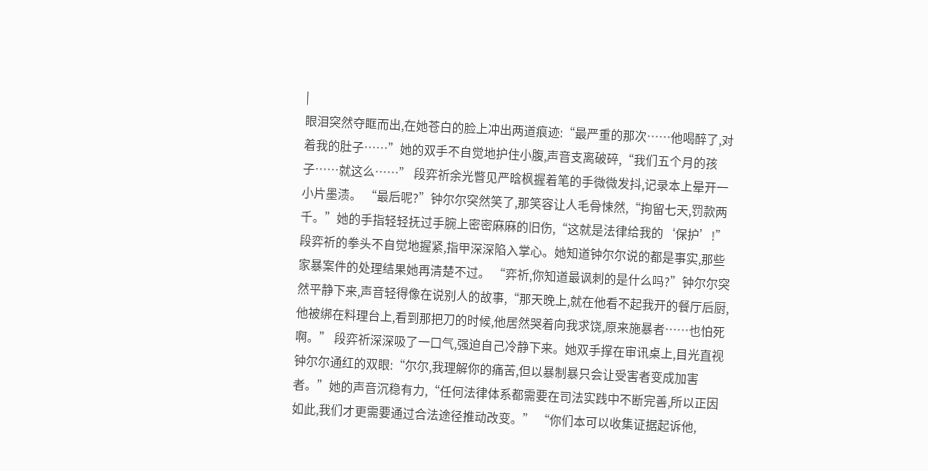|
眼泪突然夺眶而出,在她苍白的脸上冲出两道痕迹:“最严重的那次……他喝醉了,对着我的肚子……”她的双手不自觉地护住小腹,声音支离破碎,“我们五个月的孩子……就这么……” 段弈祈余光瞥见严晗枫握着笔的手微微发抖,记录本上晕开一小片墨渍。 “最后呢?”钟尔尔突然笑了,那笑容让人毛骨悚然,“拘留七天,罚款两千。”她的手指轻轻抚过手腕上密密麻麻的旧伤,“这就是法律给我的‘保护’!” 段弈祈的拳头不自觉地握紧,指甲深深陷入掌心。她知道钟尔尔说的都是事实,那些家暴案件的处理结果她再清楚不过。 “弈祈,你知道最讽刺的是什么吗?”钟尔尔突然平静下来,声音轻得像在说别人的故事,“那天晚上,就在他看不起我开的餐厅后厨,他被绑在料理台上,看到那把刀的时候,他居然哭着向我求饶,原来施暴者……也怕死啊。” 段弈祈深深吸了一口气,强迫自己冷静下来。她双手撑在审讯桌上,目光直视钟尔尔通红的双眼:“尔尔,我理解你的痛苦,但以暴制暴只会让受害者变成加害者。”她的声音沉稳有力,“任何法律体系都需要在司法实践中不断完善,所以正因如此,我们才更需要通过合法途径推动改变。” “你们本可以收集证据起诉他,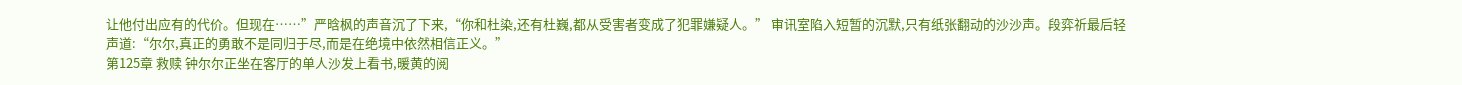让他付出应有的代价。但现在……”严晗枫的声音沉了下来,“你和杜染,还有杜巍,都从受害者变成了犯罪嫌疑人。” 审讯室陷入短暂的沉默,只有纸张翻动的沙沙声。段弈祈最后轻声道:“尔尔,真正的勇敢不是同归于尽,而是在绝境中依然相信正义。”
第125章 救赎 钟尔尔正坐在客厅的单人沙发上看书,暖黄的阅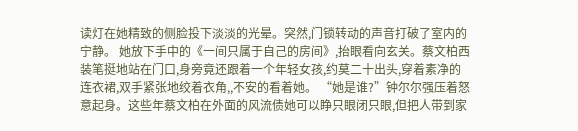读灯在她精致的侧脸投下淡淡的光晕。突然,门锁转动的声音打破了室内的宁静。 她放下手中的《一间只属于自己的房间》,抬眼看向玄关。蔡文柏西装笔挺地站在门口,身旁竟还跟着一个年轻女孩,约莫二十出头,穿着素净的连衣裙,双手紧张地绞着衣角,,不安的看着她。 “她是谁?”钟尔尔强压着怒意起身。这些年蔡文柏在外面的风流债她可以睁只眼闭只眼,但把人带到家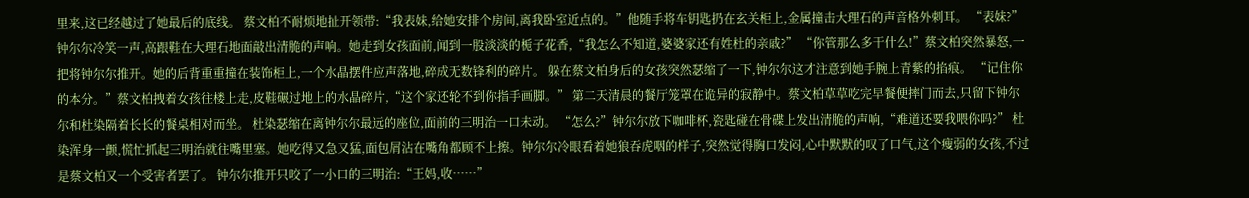里来,这已经越过了她最后的底线。 蔡文柏不耐烦地扯开领带:“我表妹,给她安排个房间,离我卧室近点的。”他随手将车钥匙扔在玄关柜上,金属撞击大理石的声音格外刺耳。 “表妹?”钟尔尔冷笑一声,高跟鞋在大理石地面敲出清脆的声响。她走到女孩面前,闻到一股淡淡的栀子花香,“我怎么不知道,婆婆家还有姓杜的亲戚?” “你管那么多干什么!”蔡文柏突然暴怒,一把将钟尔尔推开。她的后背重重撞在装饰柜上,一个水晶摆件应声落地,碎成无数锋利的碎片。 躲在蔡文柏身后的女孩突然瑟缩了一下,钟尔尔这才注意到她手腕上青紫的掐痕。 “记住你的本分。”蔡文柏拽着女孩往楼上走,皮鞋碾过地上的水晶碎片,“这个家还轮不到你指手画脚。” 第二天清晨的餐厅笼罩在诡异的寂静中。蔡文柏草草吃完早餐便摔门而去,只留下钟尔尔和杜染隔着长长的餐桌相对而坐。 杜染瑟缩在离钟尔尔最远的座位,面前的三明治一口未动。 “怎么?”钟尔尔放下咖啡杯,瓷匙碰在骨碟上发出清脆的声响,“难道还要我喂你吗?” 杜染浑身一颤,慌忙抓起三明治就往嘴里塞。她吃得又急又猛,面包屑沾在嘴角都顾不上擦。钟尔尔冷眼看着她狼吞虎咽的样子,突然觉得胸口发闷,心中默默的叹了口气,这个瘦弱的女孩,不过是蔡文柏又一个受害者罢了。 钟尔尔推开只咬了一小口的三明治:“王妈,收……”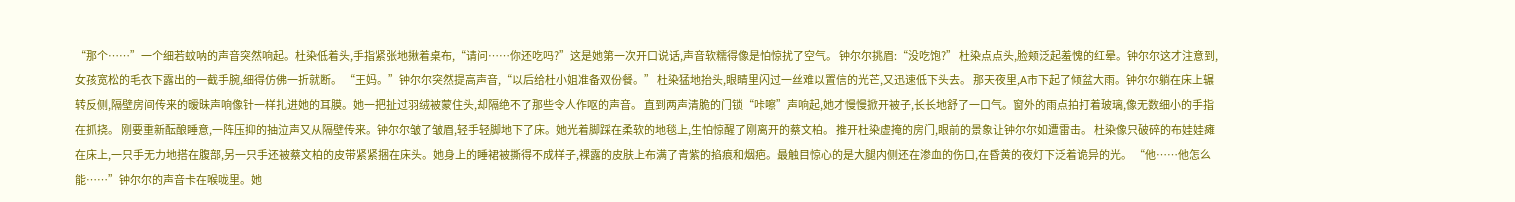“那个……”一个细若蚊呐的声音突然响起。杜染低着头,手指紧张地揪着桌布,“请问……你还吃吗?”这是她第一次开口说话,声音软糯得像是怕惊扰了空气。 钟尔尔挑眉:“没吃饱?” 杜染点点头,脸颊泛起羞愧的红晕。钟尔尔这才注意到,女孩宽松的毛衣下露出的一截手腕,细得仿佛一折就断。 “王妈。”钟尔尔突然提高声音,“以后给杜小姐准备双份餐。” 杜染猛地抬头,眼睛里闪过一丝难以置信的光芒,又迅速低下头去。 那天夜里,A市下起了倾盆大雨。钟尔尔躺在床上辗转反侧,隔壁房间传来的暧昧声响像针一样扎进她的耳膜。她一把扯过羽绒被蒙住头,却隔绝不了那些令人作呕的声音。 直到两声清脆的门锁“咔嚓”声响起,她才慢慢掀开被子,长长地舒了一口气。窗外的雨点拍打着玻璃,像无数细小的手指在抓挠。 刚要重新酝酿睡意,一阵压抑的抽泣声又从隔壁传来。钟尔尔皱了皱眉,轻手轻脚地下了床。她光着脚踩在柔软的地毯上,生怕惊醒了刚离开的蔡文柏。 推开杜染虚掩的房门,眼前的景象让钟尔尔如遭雷击。 杜染像只破碎的布娃娃瘫在床上,一只手无力地搭在腹部,另一只手还被蔡文柏的皮带紧紧捆在床头。她身上的睡裙被撕得不成样子,裸露的皮肤上布满了青紫的掐痕和烟疤。最触目惊心的是大腿内侧还在渗血的伤口,在昏黄的夜灯下泛着诡异的光。 “他……他怎么能……”钟尔尔的声音卡在喉咙里。她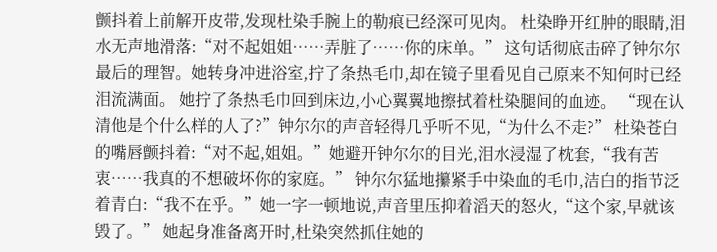颤抖着上前解开皮带,发现杜染手腕上的勒痕已经深可见肉。 杜染睁开红肿的眼睛,泪水无声地滑落:“对不起姐姐……弄脏了……你的床单。” 这句话彻底击碎了钟尔尔最后的理智。她转身冲进浴室,拧了条热毛巾,却在镜子里看见自己原来不知何时已经泪流满面。 她拧了条热毛巾回到床边,小心翼翼地擦拭着杜染腿间的血迹。 “现在认清他是个什么样的人了?”钟尔尔的声音轻得几乎听不见,“为什么不走?” 杜染苍白的嘴唇颤抖着:“对不起,姐姐。”她避开钟尔尔的目光,泪水浸湿了枕套,“我有苦衷……我真的不想破坏你的家庭。” 钟尔尔猛地攥紧手中染血的毛巾,洁白的指节泛着青白:“我不在乎。”她一字一顿地说,声音里压抑着滔天的怒火,“这个家,早就该毁了。” 她起身准备离开时,杜染突然抓住她的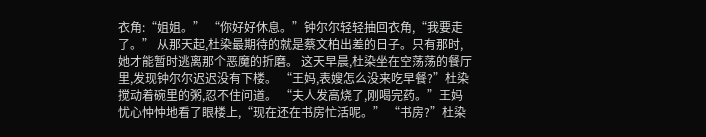衣角:“姐姐。” “你好好休息。”钟尔尔轻轻抽回衣角,“我要走了。” 从那天起,杜染最期待的就是蔡文柏出差的日子。只有那时,她才能暂时逃离那个恶魔的折磨。 这天早晨,杜染坐在空荡荡的餐厅里,发现钟尔尔迟迟没有下楼。 “王妈,表嫂怎么没来吃早餐?”杜染搅动着碗里的粥,忍不住问道。 “夫人发高烧了,刚喝完药。”王妈忧心忡忡地看了眼楼上,“现在还在书房忙活呢。” “书房?”杜染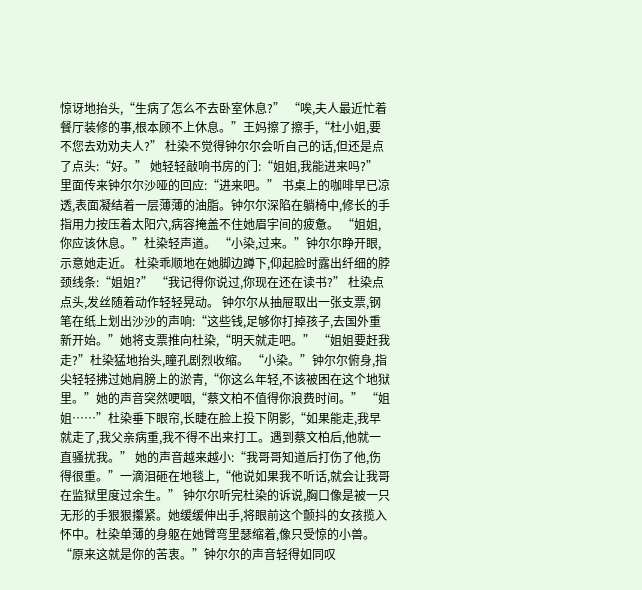惊讶地抬头,“生病了怎么不去卧室休息?” “唉,夫人最近忙着餐厅装修的事,根本顾不上休息。”王妈擦了擦手,“杜小姐,要不您去劝劝夫人?” 杜染不觉得钟尔尔会听自己的话,但还是点了点头:“好。” 她轻轻敲响书房的门:“姐姐,我能进来吗?” 里面传来钟尔尔沙哑的回应:“进来吧。” 书桌上的咖啡早已凉透,表面凝结着一层薄薄的油脂。钟尔尔深陷在躺椅中,修长的手指用力按压着太阳穴,病容掩盖不住她眉宇间的疲惫。 “姐姐,你应该休息。”杜染轻声道。 “小染,过来。”钟尔尔睁开眼,示意她走近。 杜染乖顺地在她脚边蹲下,仰起脸时露出纤细的脖颈线条:“姐姐?” “我记得你说过,你现在还在读书?” 杜染点点头,发丝随着动作轻轻晃动。 钟尔尔从抽屉取出一张支票,钢笔在纸上划出沙沙的声响:“这些钱,足够你打掉孩子,去国外重新开始。”她将支票推向杜染,“明天就走吧。” “姐姐要赶我走?”杜染猛地抬头,瞳孔剧烈收缩。 “小染。”钟尔尔俯身,指尖轻轻拂过她肩膀上的淤青,“你这么年轻,不该被困在这个地狱里。”她的声音突然哽咽,“蔡文柏不值得你浪费时间。” “姐姐……”杜染垂下眼帘,长睫在脸上投下阴影,“如果能走,我早就走了,我父亲病重,我不得不出来打工。遇到蔡文柏后,他就一直骚扰我。” 她的声音越来越小:“我哥哥知道后打伤了他,伤得很重。”一滴泪砸在地毯上,“他说如果我不听话,就会让我哥在监狱里度过余生。” 钟尔尔听完杜染的诉说,胸口像是被一只无形的手狠狠攥紧。她缓缓伸出手,将眼前这个颤抖的女孩揽入怀中。杜染单薄的身躯在她臂弯里瑟缩着,像只受惊的小兽。 “原来这就是你的苦衷。”钟尔尔的声音轻得如同叹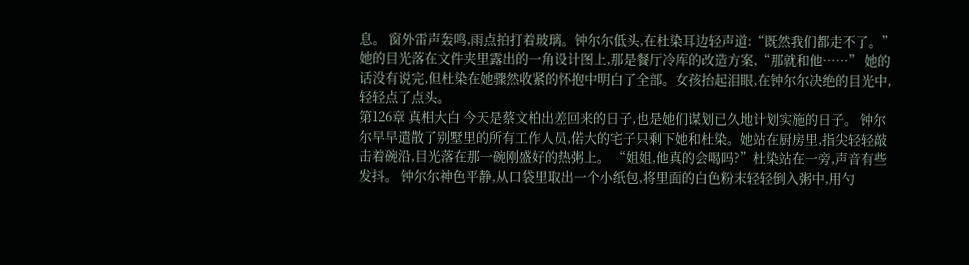息。 窗外雷声轰鸣,雨点拍打着玻璃。钟尔尔低头,在杜染耳边轻声道:“既然我们都走不了。”她的目光落在文件夹里露出的一角设计图上,那是餐厅冷库的改造方案,“那就和他……” 她的话没有说完,但杜染在她骤然收紧的怀抱中明白了全部。女孩抬起泪眼,在钟尔尔决绝的目光中,轻轻点了点头。
第126章 真相大白 今天是蔡文柏出差回来的日子,也是她们谋划已久地计划实施的日子。 钟尔尔早早遣散了别墅里的所有工作人员,偌大的宅子只剩下她和杜染。她站在厨房里,指尖轻轻敲击着碗沿,目光落在那一碗刚盛好的热粥上。 “姐姐,他真的会喝吗?”杜染站在一旁,声音有些发抖。 钟尔尔神色平静,从口袋里取出一个小纸包,将里面的白色粉末轻轻倒入粥中,用勺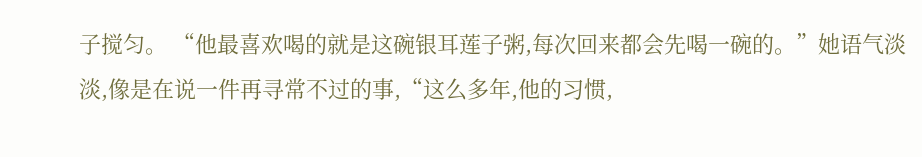子搅匀。 “他最喜欢喝的就是这碗银耳莲子粥,每次回来都会先喝一碗的。”她语气淡淡,像是在说一件再寻常不过的事,“这么多年,他的习惯,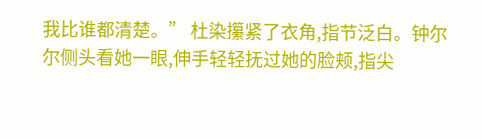我比谁都清楚。” 杜染攥紧了衣角,指节泛白。钟尔尔侧头看她一眼,伸手轻轻抚过她的脸颊,指尖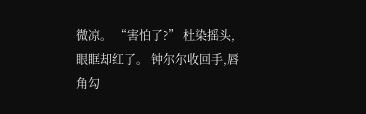微凉。 “害怕了?” 杜染摇头,眼眶却红了。 钟尔尔收回手,唇角勾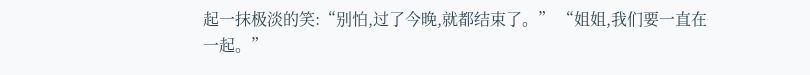起一抹极淡的笑:“别怕,过了今晚,就都结束了。” “姐姐,我们要一直在一起。”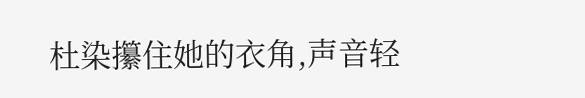杜染攥住她的衣角,声音轻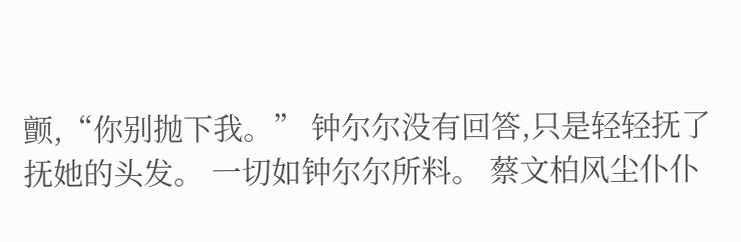颤,“你别抛下我。” 钟尔尔没有回答,只是轻轻抚了抚她的头发。 一切如钟尔尔所料。 蔡文柏风尘仆仆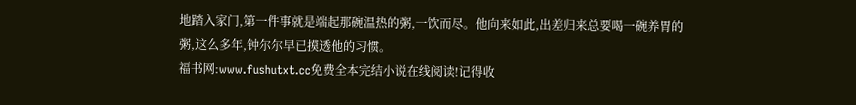地踏入家门,第一件事就是端起那碗温热的粥,一饮而尽。他向来如此,出差归来总要喝一碗养胃的粥,这么多年,钟尔尔早已摸透他的习惯。
福书网:www.fushutxt.cc免费全本完结小说在线阅读!记得收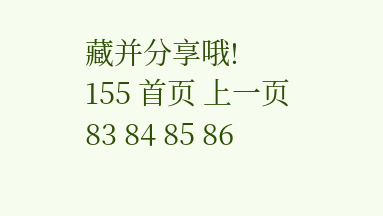藏并分享哦!
155 首页 上一页 83 84 85 86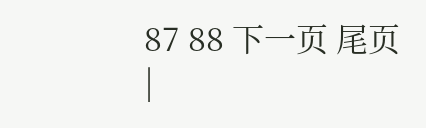87 88 下一页 尾页
|